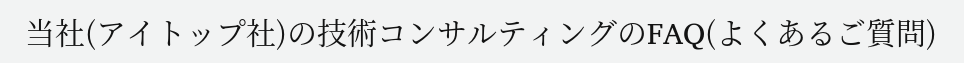当社(アイトップ社)の技術コンサルティングのFAQ(よくあるご質問)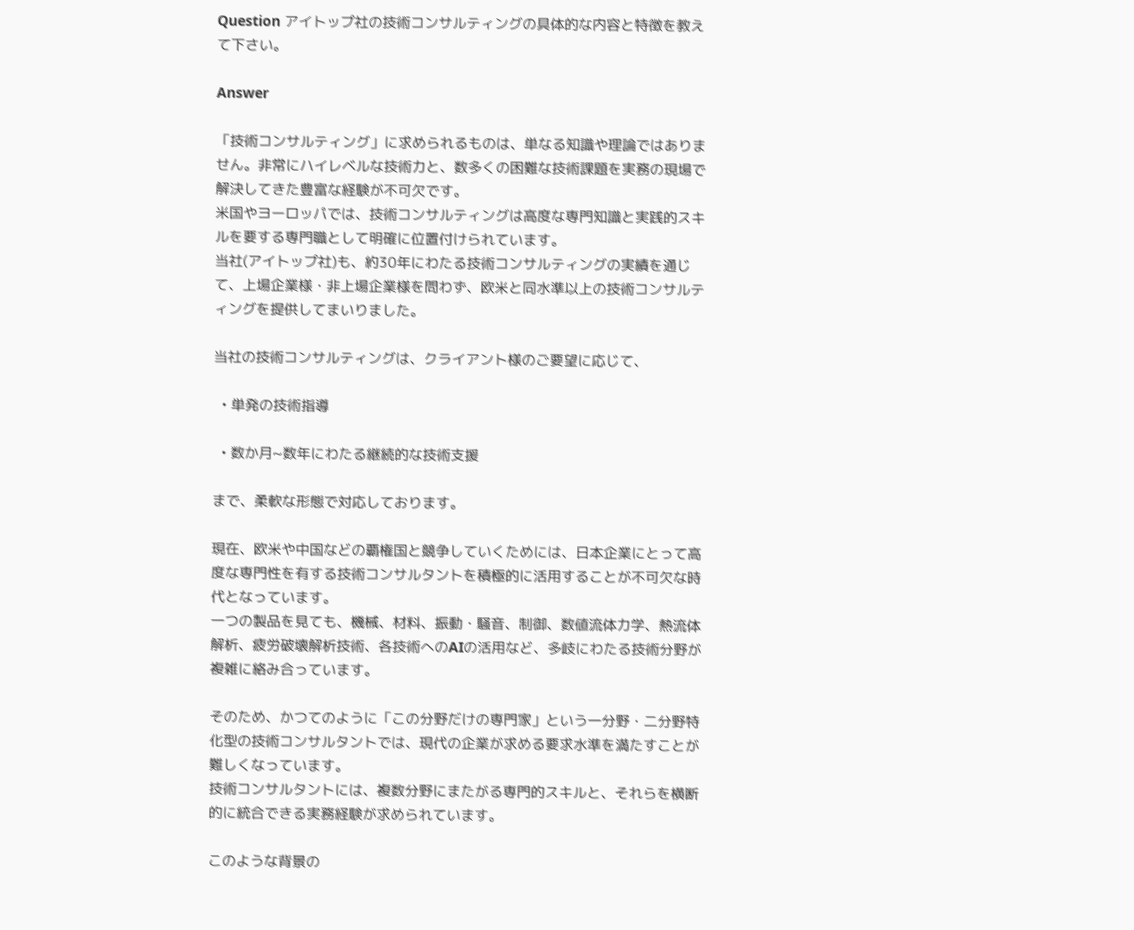Question アイトップ社の技術コンサルティングの具体的な内容と特徴を教えて下さい。

Answer

「技術コンサルティング」に求められるものは、単なる知識や理論ではありません。非常にハイレベルな技術力と、数多くの困難な技術課題を実務の現場で解決してきた豊富な経験が不可欠です。
米国やヨーロッパでは、技術コンサルティングは高度な専門知識と実践的スキルを要する専門職として明確に位置付けられています。
当社(アイトップ社)も、約30年にわたる技術コンサルティングの実績を通じて、上場企業様・非上場企業様を問わず、欧米と同水準以上の技術コンサルティングを提供してまいりました。

当社の技術コンサルティングは、クライアント様のご要望に応じて、

  • 単発の技術指導

  • 数か月~数年にわたる継続的な技術支援

まで、柔軟な形態で対応しております。

現在、欧米や中国などの覇権国と競争していくためには、日本企業にとって高度な専門性を有する技術コンサルタントを積極的に活用することが不可欠な時代となっています。
一つの製品を見ても、機械、材料、振動・騒音、制御、数値流体力学、熱流体解析、疲労破壊解析技術、各技術へのAIの活用など、多岐にわたる技術分野が複雑に絡み合っています。

そのため、かつてのように「この分野だけの専門家」という一分野・二分野特化型の技術コンサルタントでは、現代の企業が求める要求水準を満たすことが難しくなっています。
技術コンサルタントには、複数分野にまたがる専門的スキルと、それらを横断的に統合できる実務経験が求められています。

このような背景の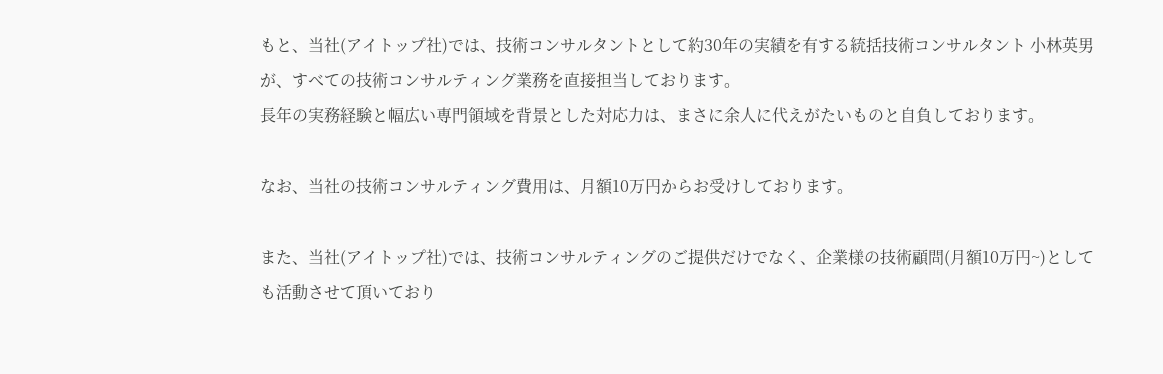もと、当社(アイトップ社)では、技術コンサルタントとして約30年の実績を有する統括技術コンサルタント 小林英男 が、すべての技術コンサルティング業務を直接担当しております。
長年の実務経験と幅広い専門領域を背景とした対応力は、まさに余人に代えがたいものと自負しております。

なお、当社の技術コンサルティング費用は、月額10万円からお受けしております。

また、当社(アイトップ社)では、技術コンサルティングのご提供だけでなく、企業様の技術顧問(月額10万円~)としても活動させて頂いており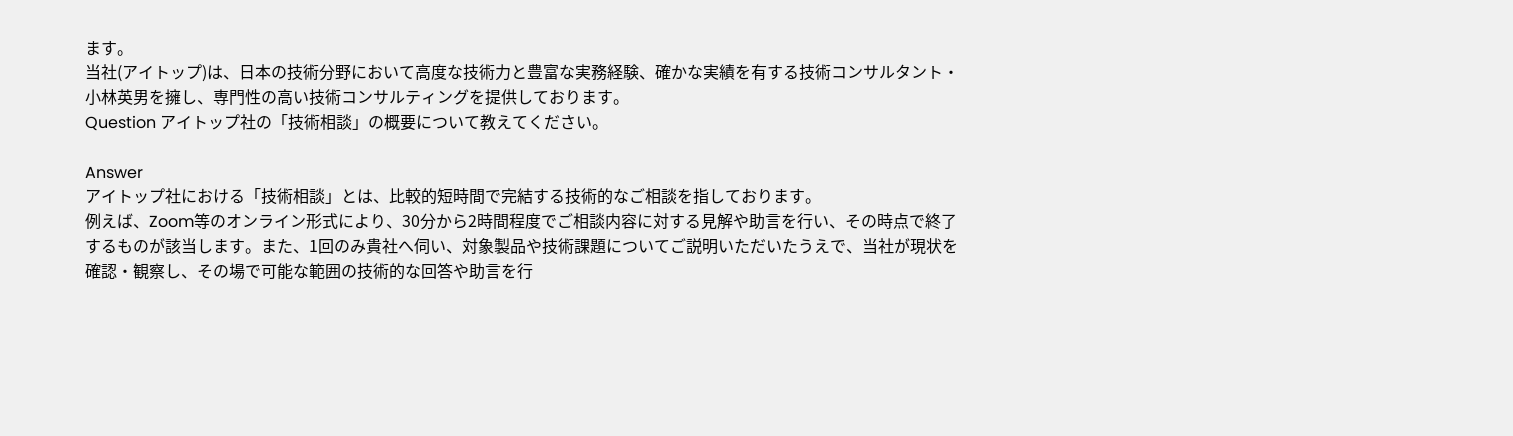ます。
当社(アイトップ)は、日本の技術分野において高度な技術力と豊富な実務経験、確かな実績を有する技術コンサルタント・小林英男を擁し、専門性の高い技術コンサルティングを提供しております。
Question アイトップ社の「技術相談」の概要について教えてください。

Answer
アイトップ社における「技術相談」とは、比較的短時間で完結する技術的なご相談を指しております。
例えば、Zoom等のオンライン形式により、30分から2時間程度でご相談内容に対する見解や助言を行い、その時点で終了するものが該当します。また、1回のみ貴社へ伺い、対象製品や技術課題についてご説明いただいたうえで、当社が現状を確認・観察し、その場で可能な範囲の技術的な回答や助言を行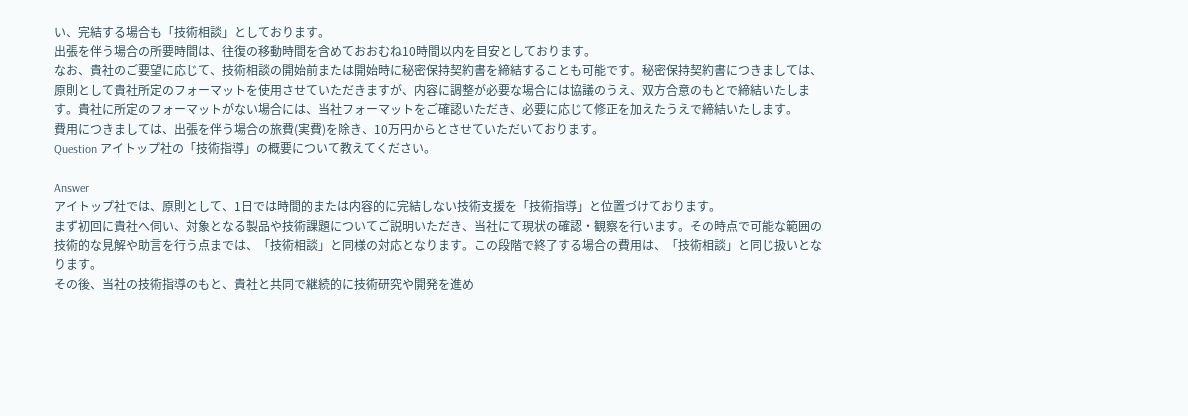い、完結する場合も「技術相談」としております。
出張を伴う場合の所要時間は、往復の移動時間を含めておおむね10時間以内を目安としております。
なお、貴社のご要望に応じて、技術相談の開始前または開始時に秘密保持契約書を締結することも可能です。秘密保持契約書につきましては、原則として貴社所定のフォーマットを使用させていただきますが、内容に調整が必要な場合には協議のうえ、双方合意のもとで締結いたします。貴社に所定のフォーマットがない場合には、当社フォーマットをご確認いただき、必要に応じて修正を加えたうえで締結いたします。
費用につきましては、出張を伴う場合の旅費(実費)を除き、10万円からとさせていただいております。
Question アイトップ社の「技術指導」の概要について教えてください。

Answer
アイトップ社では、原則として、1日では時間的または内容的に完結しない技術支援を「技術指導」と位置づけております。
まず初回に貴社へ伺い、対象となる製品や技術課題についてご説明いただき、当社にて現状の確認・観察を行います。その時点で可能な範囲の技術的な見解や助言を行う点までは、「技術相談」と同様の対応となります。この段階で終了する場合の費用は、「技術相談」と同じ扱いとなります。
その後、当社の技術指導のもと、貴社と共同で継続的に技術研究や開発を進め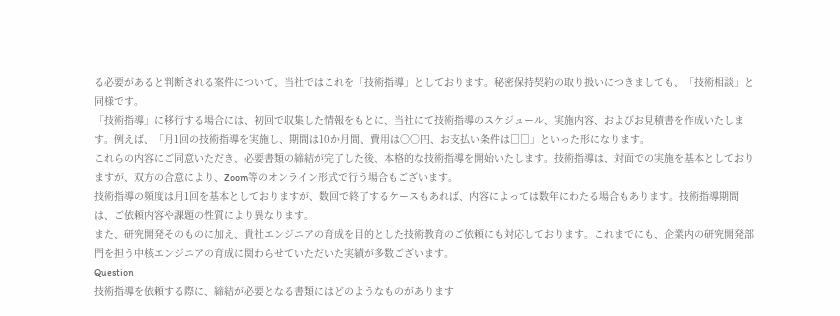る必要があると判断される案件について、当社ではこれを「技術指導」としております。秘密保持契約の取り扱いにつきましても、「技術相談」と同様です。
「技術指導」に移行する場合には、初回で収集した情報をもとに、当社にて技術指導のスケジュール、実施内容、およびお見積書を作成いたします。例えば、「月1回の技術指導を実施し、期間は10か月間、費用は〇〇円、お支払い条件は□□」といった形になります。
これらの内容にご同意いただき、必要書類の締結が完了した後、本格的な技術指導を開始いたします。技術指導は、対面での実施を基本としておりますが、双方の合意により、Zoom等のオンライン形式で行う場合もございます。
技術指導の頻度は月1回を基本としておりますが、数回で終了するケースもあれば、内容によっては数年にわたる場合もあります。技術指導期間は、ご依頼内容や課題の性質により異なります。
また、研究開発そのものに加え、貴社エンジニアの育成を目的とした技術教育のご依頼にも対応しております。これまでにも、企業内の研究開発部門を担う中核エンジニアの育成に関わらせていただいた実績が多数ございます。
Question
技術指導を依頼する際に、締結が必要となる書類にはどのようなものがあります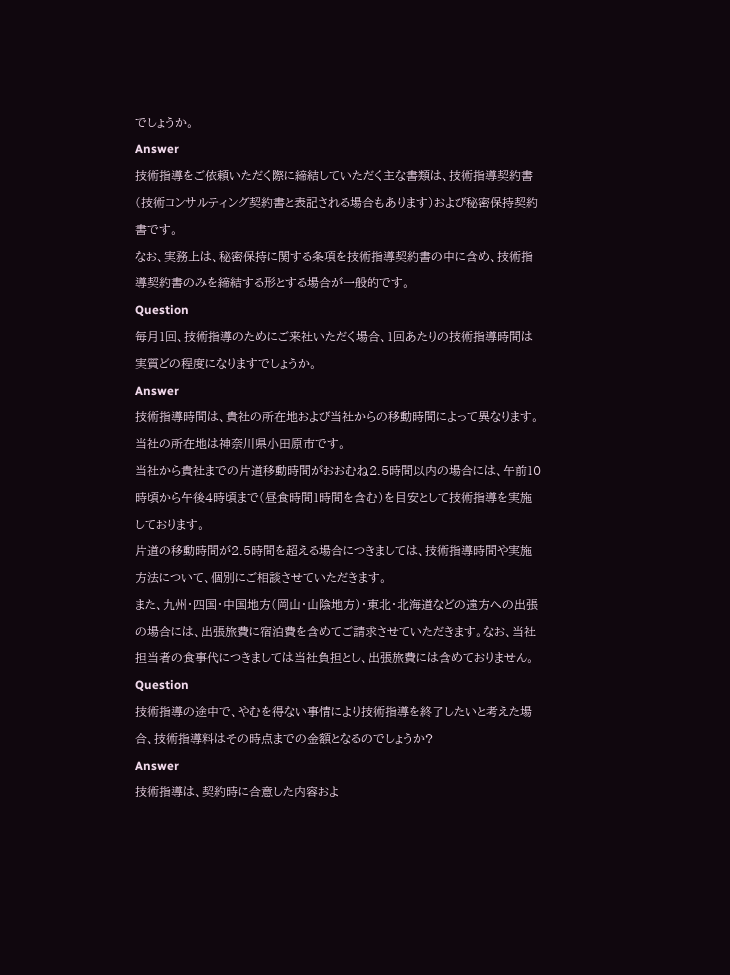でしょうか。
Answer
技術指導をご依頼いただく際に締結していただく主な書類は、技術指導契約書(技術コンサルティング契約書と表記される場合もあります)および秘密保持契約書です。
なお、実務上は、秘密保持に関する条項を技術指導契約書の中に含め、技術指導契約書のみを締結する形とする場合が一般的です。
Question
毎月1回、技術指導のためにご来社いただく場合、1回あたりの技術指導時間は実質どの程度になりますでしょうか。
Answer
技術指導時間は、貴社の所在地および当社からの移動時間によって異なります。当社の所在地は神奈川県小田原市です。
当社から貴社までの片道移動時間がおおむね2.5時間以内の場合には、午前10時頃から午後4時頃まで(昼食時間1時間を含む)を目安として技術指導を実施しております。
片道の移動時間が2.5時間を超える場合につきましては、技術指導時間や実施方法について、個別にご相談させていただきます。
また、九州・四国・中国地方(岡山・山陰地方)・東北・北海道などの遠方への出張の場合には、出張旅費に宿泊費を含めてご請求させていただきます。なお、当社担当者の食事代につきましては当社負担とし、出張旅費には含めておりません。
Question
技術指導の途中で、やむを得ない事情により技術指導を終了したいと考えた場合、技術指導料はその時点までの金額となるのでしょうか?
Answer
技術指導は、契約時に合意した内容およ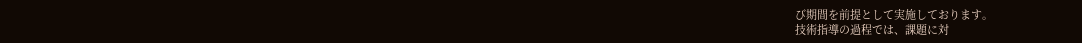び期間を前提として実施しております。
技術指導の過程では、課題に対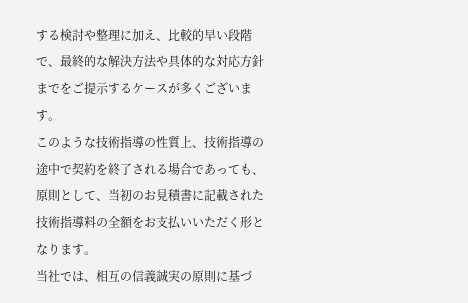する検討や整理に加え、比較的早い段階で、最終的な解決方法や具体的な対応方針までをご提示するケースが多くございます。
このような技術指導の性質上、技術指導の途中で契約を終了される場合であっても、原則として、当初のお見積書に記載された技術指導料の全額をお支払いいただく形となります。
当社では、相互の信義誠実の原則に基づ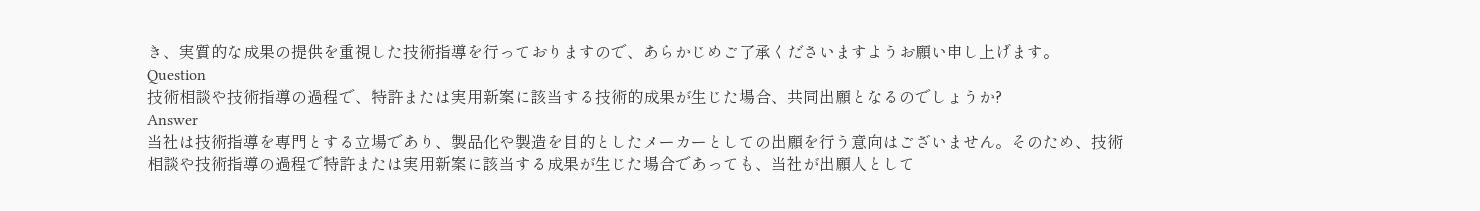き、実質的な成果の提供を重視した技術指導を行っておりますので、あらかじめご了承くださいますようお願い申し上げます。
Question
技術相談や技術指導の過程で、特許または実用新案に該当する技術的成果が生じた場合、共同出願となるのでしょうか?
Answer
当社は技術指導を専門とする立場であり、製品化や製造を目的としたメーカーとしての出願を行う意向はございません。そのため、技術相談や技術指導の過程で特許または実用新案に該当する成果が生じた場合であっても、当社が出願人として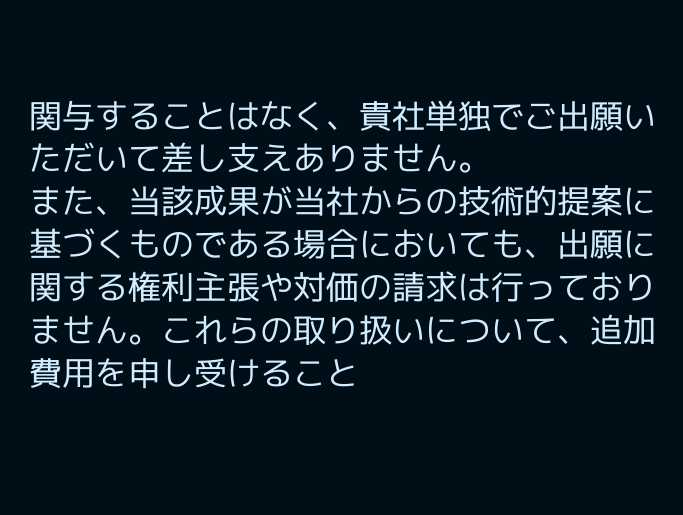関与することはなく、貴社単独でご出願いただいて差し支えありません。
また、当該成果が当社からの技術的提案に基づくものである場合においても、出願に関する権利主張や対価の請求は行っておりません。これらの取り扱いについて、追加費用を申し受けること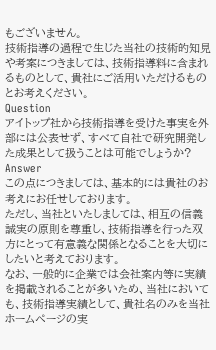もございません。
技術指導の過程で生じた当社の技術的知見や考案につきましては、技術指導料に含まれるものとして、貴社にご活用いただけるものとお考えください。
Question
アイトップ社から技術指導を受けた事実を外部には公表せず、すべて自社で研究開発した成果として扱うことは可能でしょうか?
Answer
この点につきましては、基本的には貴社のお考えにお任せしております。
ただし、当社といたしましては、相互の信義誠実の原則を尊重し、技術指導を行った双方にとって有意義な関係となることを大切にしたいと考えております。
なお、一般的に企業では会社案内等に実績を掲載されることが多いため、当社においても、技術指導実績として、貴社名のみを当社ホームページの実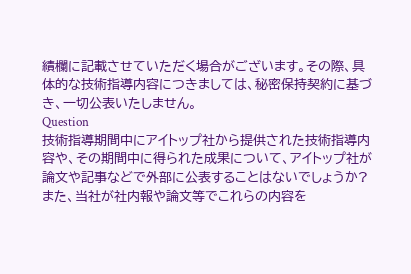績欄に記載させていただく場合がございます。その際、具体的な技術指導内容につきましては、秘密保持契約に基づき、一切公表いたしません。
Question
技術指導期間中にアイトップ社から提供された技術指導内容や、その期間中に得られた成果について、アイトップ社が論文や記事などで外部に公表することはないでしょうか?
また、当社が社内報や論文等でこれらの内容を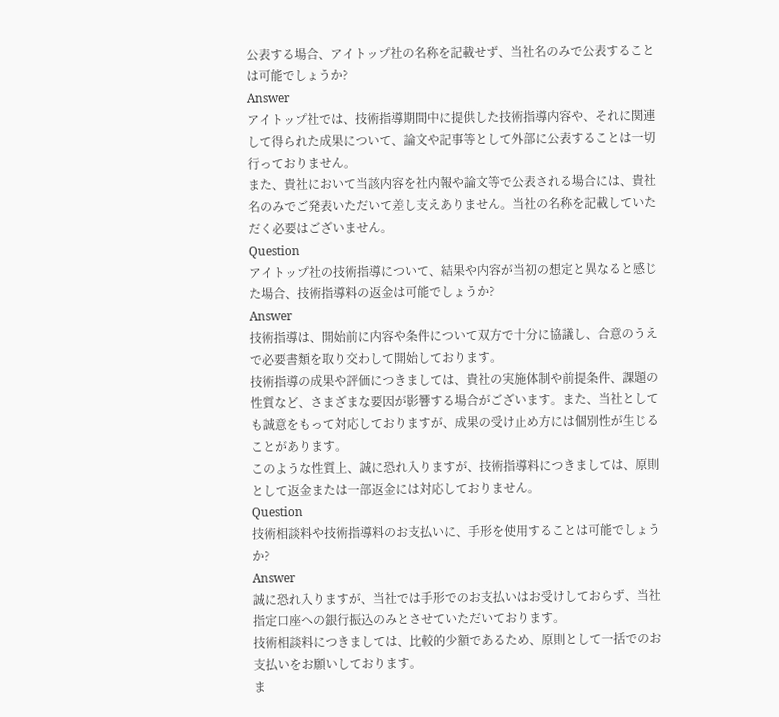公表する場合、アイトップ社の名称を記載せず、当社名のみで公表することは可能でしょうか?
Answer
アイトップ社では、技術指導期間中に提供した技術指導内容や、それに関連して得られた成果について、論文や記事等として外部に公表することは一切行っておりません。
また、貴社において当該内容を社内報や論文等で公表される場合には、貴社名のみでご発表いただいて差し支えありません。当社の名称を記載していただく必要はございません。
Question
アイトップ社の技術指導について、結果や内容が当初の想定と異なると感じた場合、技術指導料の返金は可能でしょうか?
Answer
技術指導は、開始前に内容や条件について双方で十分に協議し、合意のうえで必要書類を取り交わして開始しております。
技術指導の成果や評価につきましては、貴社の実施体制や前提条件、課題の性質など、さまざまな要因が影響する場合がございます。また、当社としても誠意をもって対応しておりますが、成果の受け止め方には個別性が生じることがあります。
このような性質上、誠に恐れ入りますが、技術指導料につきましては、原則として返金または一部返金には対応しておりません。
Question
技術相談料や技術指導料のお支払いに、手形を使用することは可能でしょうか?
Answer
誠に恐れ入りますが、当社では手形でのお支払いはお受けしておらず、当社指定口座への銀行振込のみとさせていただいております。
技術相談料につきましては、比較的少額であるため、原則として一括でのお支払いをお願いしております。
ま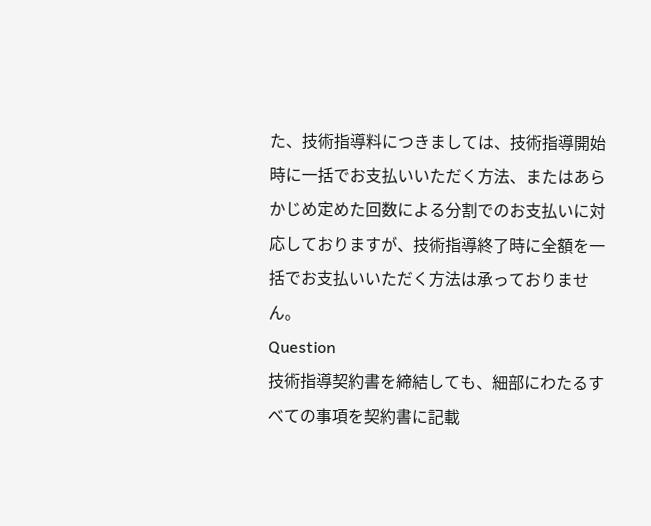た、技術指導料につきましては、技術指導開始時に一括でお支払いいただく方法、またはあらかじめ定めた回数による分割でのお支払いに対応しておりますが、技術指導終了時に全額を一括でお支払いいただく方法は承っておりません。
Question
技術指導契約書を締結しても、細部にわたるすべての事項を契約書に記載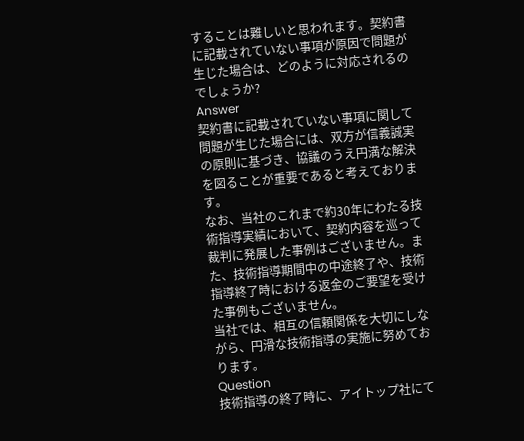することは難しいと思われます。契約書に記載されていない事項が原因で問題が生じた場合は、どのように対応されるのでしょうか?
Answer
契約書に記載されていない事項に関して問題が生じた場合には、双方が信義誠実の原則に基づき、協議のうえ円満な解決を図ることが重要であると考えております。
なお、当社のこれまで約30年にわたる技術指導実績において、契約内容を巡って裁判に発展した事例はございません。また、技術指導期間中の中途終了や、技術指導終了時における返金のご要望を受けた事例もございません。
当社では、相互の信頼関係を大切にしながら、円滑な技術指導の実施に努めております。
Question
技術指導の終了時に、アイトップ社にて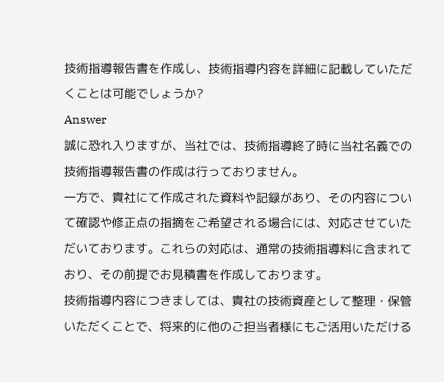技術指導報告書を作成し、技術指導内容を詳細に記載していただくことは可能でしょうか?
Answer
誠に恐れ入りますが、当社では、技術指導終了時に当社名義での技術指導報告書の作成は行っておりません。
一方で、貴社にて作成された資料や記録があり、その内容について確認や修正点の指摘をご希望される場合には、対応させていただいております。これらの対応は、通常の技術指導料に含まれており、その前提でお見積書を作成しております。
技術指導内容につきましては、貴社の技術資産として整理・保管いただくことで、将来的に他のご担当者様にもご活用いただける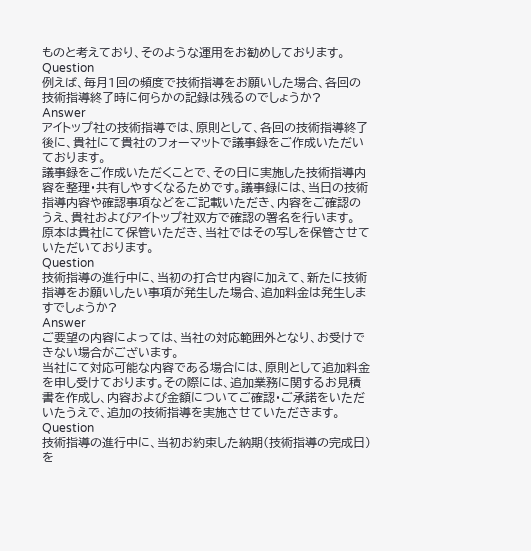ものと考えており、そのような運用をお勧めしております。
Question
例えば、毎月1回の頻度で技術指導をお願いした場合、各回の技術指導終了時に何らかの記録は残るのでしょうか?
Answer
アイトップ社の技術指導では、原則として、各回の技術指導終了後に、貴社にて貴社のフォーマットで議事録をご作成いただいております。
議事録をご作成いただくことで、その日に実施した技術指導内容を整理・共有しやすくなるためです。議事録には、当日の技術指導内容や確認事項などをご記載いただき、内容をご確認のうえ、貴社およびアイトップ社双方で確認の署名を行います。
原本は貴社にて保管いただき、当社ではその写しを保管させていただいております。
Question
技術指導の進行中に、当初の打合せ内容に加えて、新たに技術指導をお願いしたい事項が発生した場合、追加料金は発生しますでしょうか?
Answer
ご要望の内容によっては、当社の対応範囲外となり、お受けできない場合がございます。
当社にて対応可能な内容である場合には、原則として追加料金を申し受けております。その際には、追加業務に関するお見積書を作成し、内容および金額についてご確認・ご承諾をいただいたうえで、追加の技術指導を実施させていただきます。
Question
技術指導の進行中に、当初お約束した納期(技術指導の完成日)を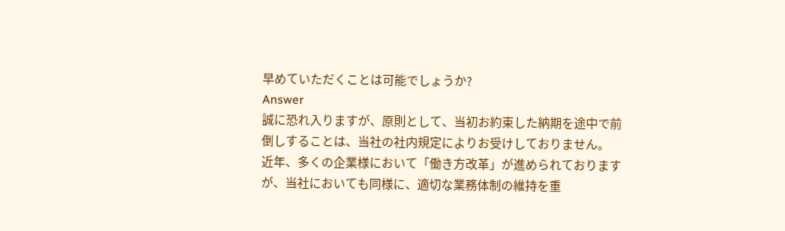早めていただくことは可能でしょうか?
Answer
誠に恐れ入りますが、原則として、当初お約束した納期を途中で前倒しすることは、当社の社内規定によりお受けしておりません。
近年、多くの企業様において「働き方改革」が進められておりますが、当社においても同様に、適切な業務体制の維持を重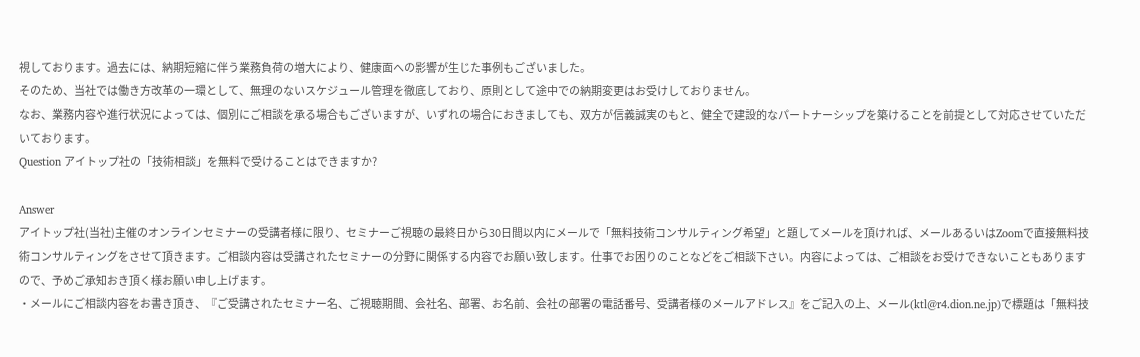視しております。過去には、納期短縮に伴う業務負荷の増大により、健康面への影響が生じた事例もございました。
そのため、当社では働き方改革の一環として、無理のないスケジュール管理を徹底しており、原則として途中での納期変更はお受けしておりません。
なお、業務内容や進行状況によっては、個別にご相談を承る場合もございますが、いずれの場合におきましても、双方が信義誠実のもと、健全で建設的なパートナーシップを築けることを前提として対応させていただいております。
Question アイトップ社の「技術相談」を無料で受けることはできますか?

Answer
アイトップ社(当社)主催のオンラインセミナーの受講者様に限り、セミナーご視聴の最終日から30日間以内にメールで「無料技術コンサルティング希望」と題してメールを頂ければ、メールあるいはZoomで直接無料技術コンサルティングをさせて頂きます。ご相談内容は受講されたセミナーの分野に関係する内容でお願い致します。仕事でお困りのことなどをご相談下さい。内容によっては、ご相談をお受けできないこともありますので、予めご承知おき頂く様お願い申し上げます。
・メールにご相談内容をお書き頂き、『ご受講されたセミナー名、ご視聴期間、会社名、部署、お名前、会社の部署の電話番号、受講者様のメールアドレス』をご記入の上、メール(ktl@r4.dion.ne.jp)で標題は「無料技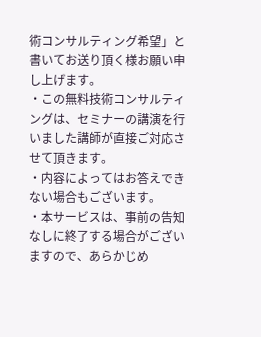術コンサルティング希望」と書いてお送り頂く様お願い申し上げます。
・この無料技術コンサルティングは、セミナーの講演を行いました講師が直接ご対応させて頂きます。
・内容によってはお答えできない場合もございます。
・本サービスは、事前の告知なしに終了する場合がございますので、あらかじめ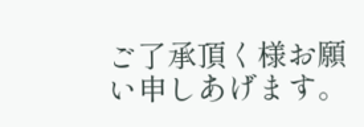ご了承頂く様お願い申しあげます。